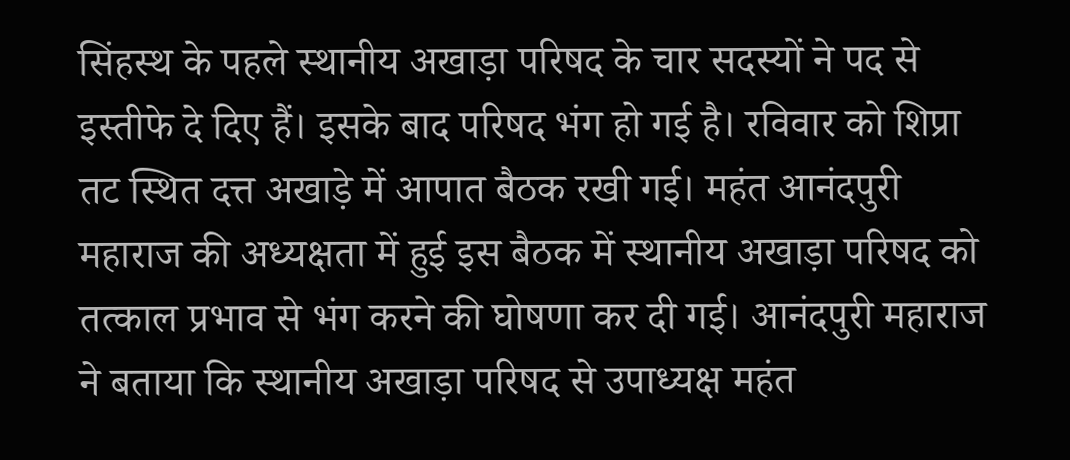सिंहस्थ के पहले स्थानीय अखाड़ा परिषद के चार सदस्यों ने पद से इस्तीफे दे दिए हैं। इसके बाद परिषद भंग हो गई है। रविवार को शिप्रा तट स्थित दत्त अखाड़े में आपात बैठक रखी गई। महंत आनंदपुरी महाराज की अध्यक्षता में हुई इस बैठक में स्थानीय अखाड़ा परिषद को तत्काल प्रभाव से भंग करने की घोषणा कर दी गई। आनंदपुरी महाराज ने बताया कि स्थानीय अखाड़ा परिषद से उपाध्यक्ष महंत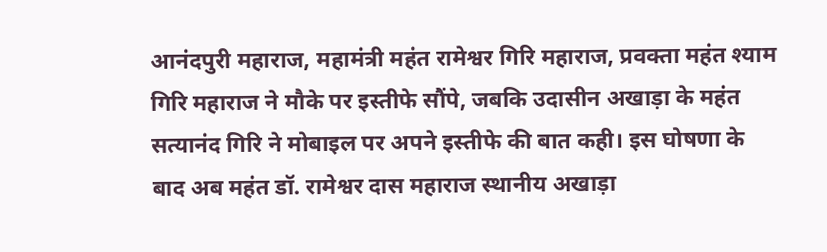आनंदपुरी महाराज, महामंत्री महंत रामेश्वर गिरि महाराज, प्रवक्ता महंत श्याम गिरि महाराज ने मौके पर इस्तीफे सौंपे, जबकि उदासीन अखाड़ा के महंत सत्यानंद गिरि ने मोबाइल पर अपने इस्तीफे की बात कही। इस घोषणा के बाद अब महंत डॉ. रामेश्वर दास महाराज स्थानीय अखाड़ा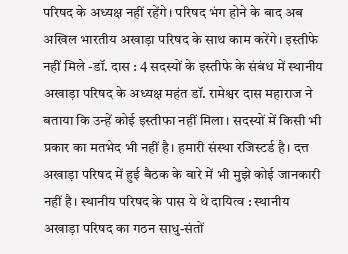परिषद के अध्यक्ष नहीं रहेंगे। परिषद भंग होने के बाद अब अखिल भारतीय अखाड़ा परिषद के साथ काम करेंगे। इस्तीफे नहीं मिले -डॉ. दास : 4 सदस्यों के इस्तीफे के संबंध में स्थानीय अखाड़ा परिषद के अध्यक्ष महंत डॉ. रामेश्वर दास महाराज ने बताया कि उन्हें कोई इस्तीफा नहीं मिला। सदस्यों में किसी भी प्रकार का मतभेद भी नहीं है। हमारी संस्था रजिस्टर्ड है। दत्त अखाड़ा परिषद में हुई बैठक के बारे में भी मुझे कोई जानकारी नहीं है। स्थानीय परिषद के पास ये थे दायित्व : स्थानीय अखाड़ा परिषद का गठन साधु-संतों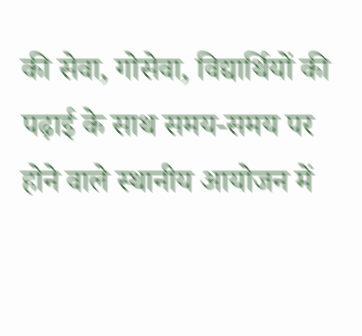की सेवा, गोसेवा, विद्यार्थियों की पढ़ाई के साथ समय-समय पर होने वाले स्थानीय आयोजन में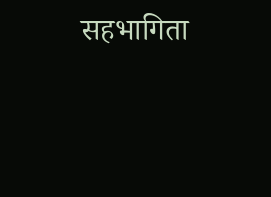सहभागिता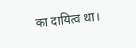का दायित्व था।